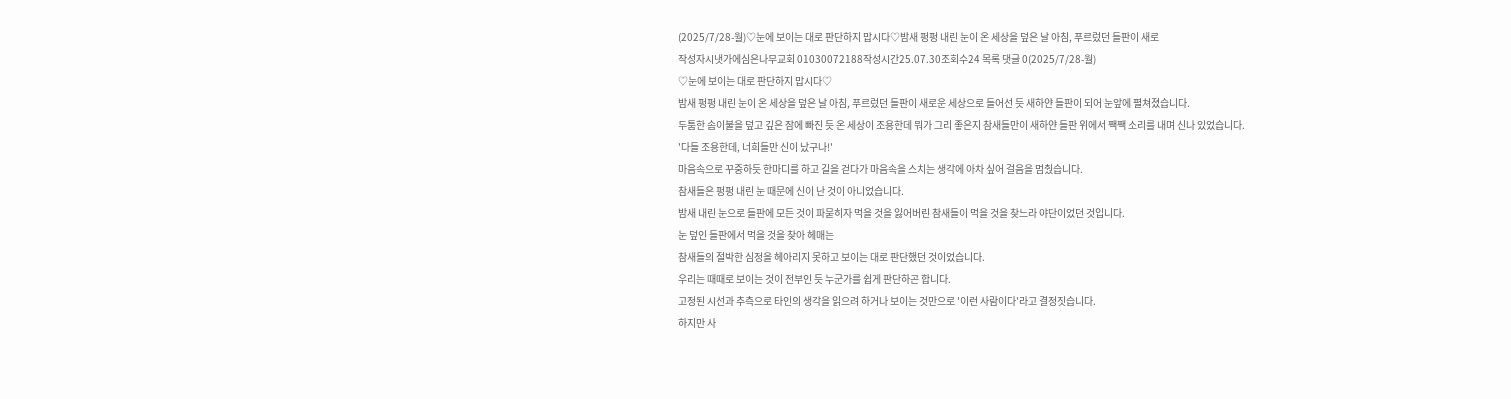(2025/7/28-월)♡눈에 보이는 대로 판단하지 맙시다♡밤새 펑펑 내린 눈이 온 세상을 덮은 날 아침, 푸르렀던 들판이 새로
작성자시냇가에심은나무교회 01030072188작성시간25.07.30조회수24 목록 댓글 0(2025/7/28-월)
♡눈에 보이는 대로 판단하지 맙시다♡
밤새 펑펑 내린 눈이 온 세상을 덮은 날 아침, 푸르렀던 들판이 새로운 세상으로 들어선 듯 새하얀 들판이 되어 눈앞에 펼쳐졌습니다.
두툼한 솜이불을 덮고 깊은 잠에 빠진 듯 온 세상이 조용한데 뭐가 그리 좋은지 참새들만이 새하얀 들판 위에서 짹짹 소리를 내며 신나 있었습니다.
'다들 조용한데, 너희들만 신이 났구나!'
마음속으로 꾸중하듯 한마디를 하고 길을 걷다가 마음속을 스치는 생각에 아차 싶어 걸음을 멈췄습니다.
참새들은 펑펑 내린 눈 때문에 신이 난 것이 아니었습니다.
밤새 내린 눈으로 들판에 모든 것이 파묻히자 먹을 것을 잃어버린 참새들이 먹을 것을 찾느라 야단이었던 것입니다.
눈 덮인 들판에서 먹을 것을 찾아 헤매는
참새들의 절박한 심정을 헤아리지 못하고 보이는 대로 판단했던 것이었습니다.
우리는 때때로 보이는 것이 전부인 듯 누군가를 쉽게 판단하곤 합니다.
고정된 시선과 추측으로 타인의 생각을 읽으려 하거나 보이는 것만으로 '이런 사람이다'라고 결정짓습니다.
하지만 사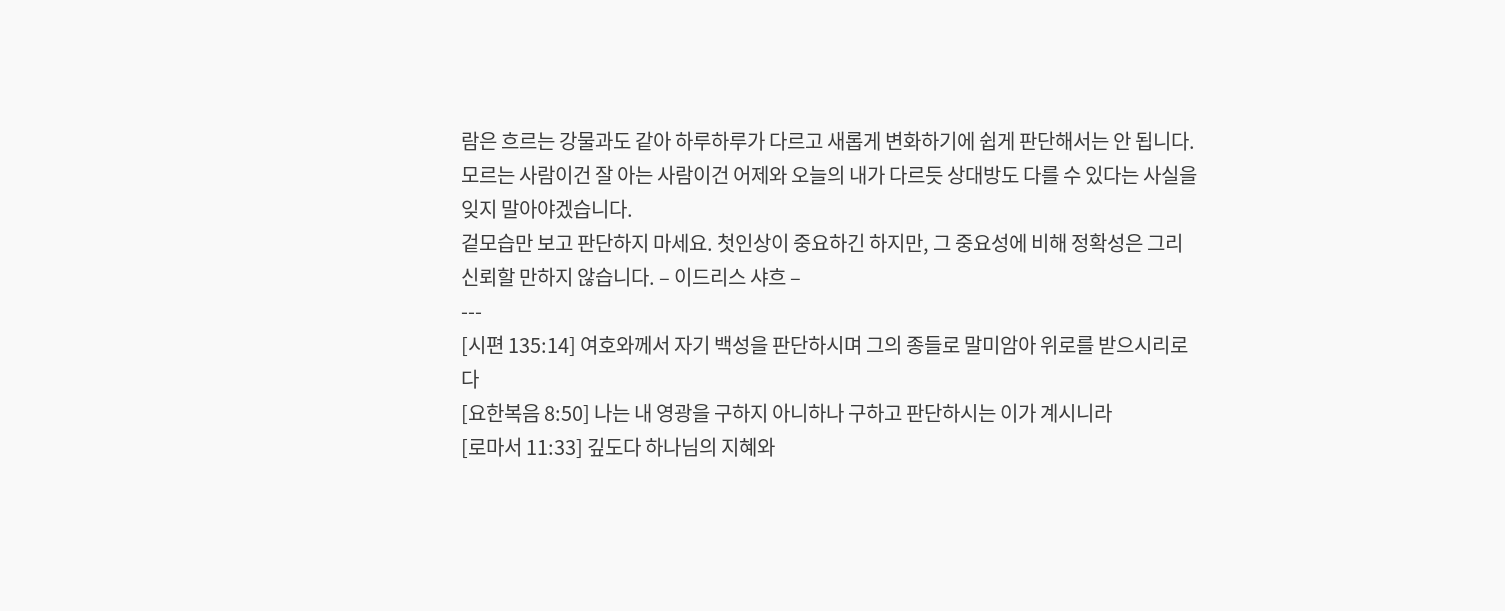람은 흐르는 강물과도 같아 하루하루가 다르고 새롭게 변화하기에 쉽게 판단해서는 안 됩니다.
모르는 사람이건 잘 아는 사람이건 어제와 오늘의 내가 다르듯 상대방도 다를 수 있다는 사실을 잊지 말아야겠습니다.
겉모습만 보고 판단하지 마세요. 첫인상이 중요하긴 하지만, 그 중요성에 비해 정확성은 그리 신뢰할 만하지 않습니다. – 이드리스 샤흐 –
---
[시편 135:14] 여호와께서 자기 백성을 판단하시며 그의 종들로 말미암아 위로를 받으시리로다
[요한복음 8:50] 나는 내 영광을 구하지 아니하나 구하고 판단하시는 이가 계시니라
[로마서 11:33] 깊도다 하나님의 지혜와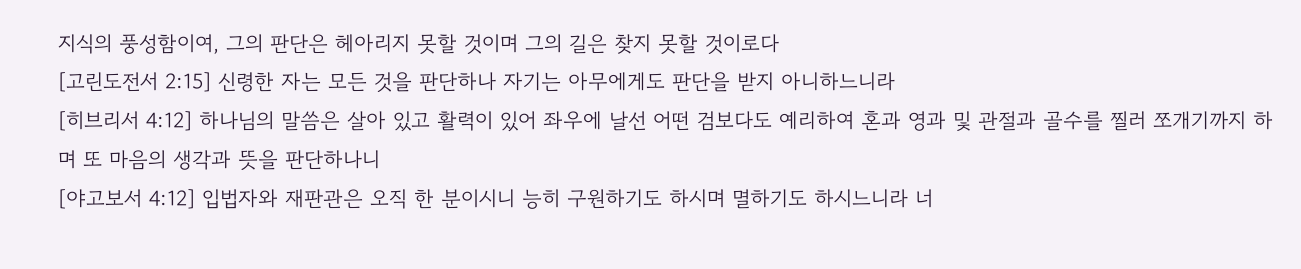지식의 풍성함이여, 그의 판단은 헤아리지 못할 것이며 그의 길은 찾지 못할 것이로다
[고린도전서 2:15] 신령한 자는 모든 것을 판단하나 자기는 아무에게도 판단을 받지 아니하느니라
[히브리서 4:12] 하나님의 말씀은 살아 있고 활력이 있어 좌우에 날선 어떤 검보다도 예리하여 혼과 영과 및 관절과 골수를 찔러 쪼개기까지 하며 또 마음의 생각과 뜻을 판단하나니
[야고보서 4:12] 입법자와 재판관은 오직 한 분이시니 능히 구원하기도 하시며 멸하기도 하시느니라 너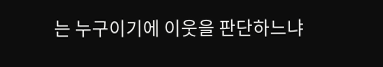는 누구이기에 이웃을 판단하느냐